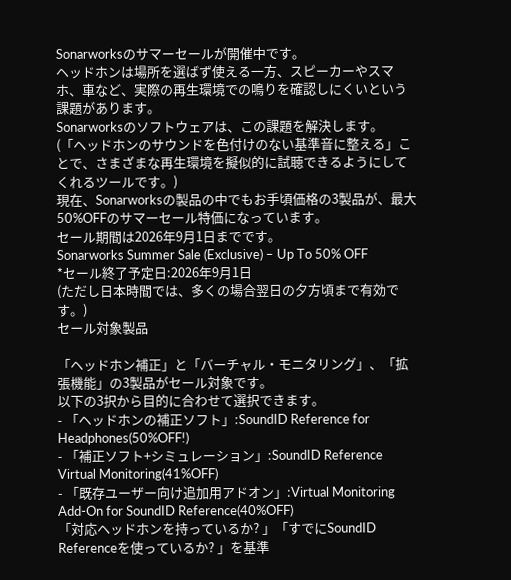Sonarworksのサマーセールが開催中です。
ヘッドホンは場所を選ばず使える一方、スピーカーやスマホ、車など、実際の再生環境での鳴りを確認しにくいという課題があります。
Sonarworksのソフトウェアは、この課題を解決します。
(「ヘッドホンのサウンドを色付けのない基準音に整える」ことで、さまざまな再生環境を擬似的に試聴できるようにしてくれるツールです。)
現在、Sonarworksの製品の中でもお手頃価格の3製品が、最大50%OFFのサマーセール特価になっています。
セール期間は2026年9月1日までです。
Sonarworks Summer Sale (Exclusive) – Up To 50% OFF
*セール終了予定日:2026年9月1日
(ただし日本時間では、多くの場合翌日の夕方頃まで有効です。)
セール対象製品

「ヘッドホン補正」と「バーチャル・モニタリング」、「拡張機能」の3製品がセール対象です。
以下の3択から目的に合わせて選択できます。
- 「ヘッドホンの補正ソフト」:SoundID Reference for Headphones(50%OFF!)
- 「補正ソフト+シミュレーション」:SoundID Reference Virtual Monitoring(41%OFF)
- 「既存ユーザー向け追加用アドオン」:Virtual Monitoring Add-On for SoundID Reference(40%OFF)
「対応ヘッドホンを持っているか? 」「すでにSoundID Referenceを使っているか? 」を基準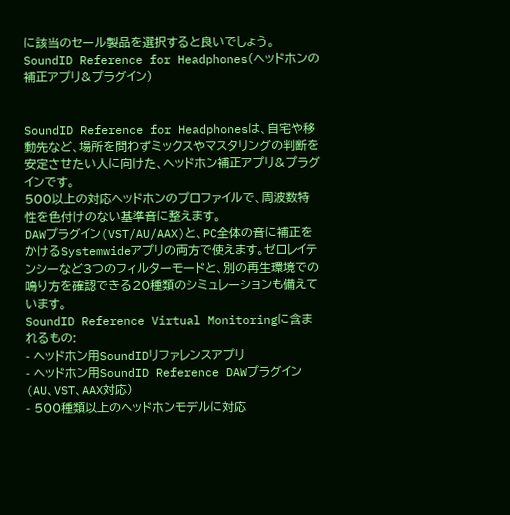に該当のセール製品を選択すると良いでしょう。
SoundID Reference for Headphones(ヘッドホンの補正アプリ&プラグイン)


SoundID Reference for Headphonesは、自宅や移動先など、場所を問わずミックスやマスタリングの判断を安定させたい人に向けた、ヘッドホン補正アプリ&プラグインです。
500以上の対応ヘッドホンのプロファイルで、周波数特性を色付けのない基準音に整えます。
DAWプラグイン(VST/AU/AAX)と、PC全体の音に補正をかけるSystemwideアプリの両方で使えます。ゼロレイテンシーなど3つのフィルターモードと、別の再生環境での鳴り方を確認できる20種類のシミュレーションも備えています。
SoundID Reference Virtual Monitoringに含まれるもの:
- ヘッドホン用SoundIDリファレンスアプリ
- ヘッドホン用SoundID Reference DAWプラグイン(AU、VST、AAX対応)
- 500種類以上のヘッドホンモデルに対応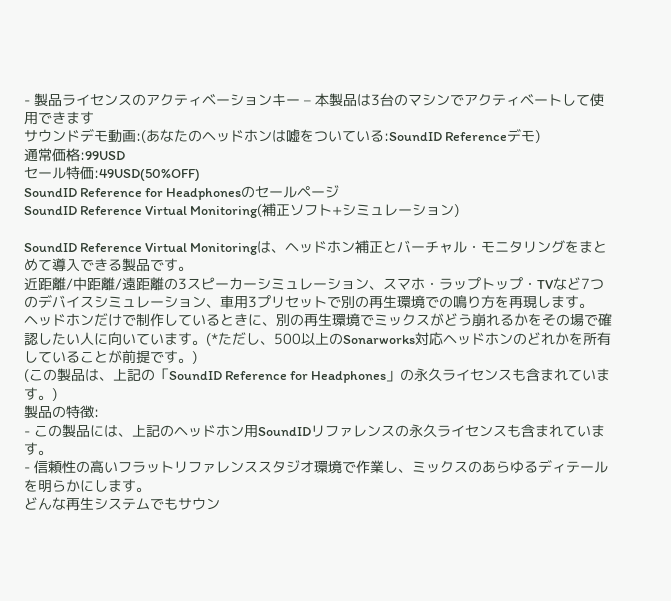- 製品ライセンスのアクティベーションキー – 本製品は3台のマシンでアクティベートして使用できます
サウンドデモ動画:(あなたのヘッドホンは嘘をついている:SoundID Referenceデモ)
通常価格:99USD
セール特価:49USD(50%OFF)
SoundID Reference for Headphonesのセールページ
SoundID Reference Virtual Monitoring(補正ソフト+シミュレーション)

SoundID Reference Virtual Monitoringは、ヘッドホン補正とバーチャル・モニタリングをまとめて導入できる製品です。
近距離/中距離/遠距離の3スピーカーシミュレーション、スマホ・ラップトップ・TVなど7つのデバイスシミュレーション、車用3プリセットで別の再生環境での鳴り方を再現します。
ヘッドホンだけで制作しているときに、別の再生環境でミックスがどう崩れるかをその場で確認したい人に向いています。(*ただし、500以上のSonarworks対応ヘッドホンのどれかを所有していることが前提です。)
(この製品は、上記の「SoundID Reference for Headphones」の永久ライセンスも含まれています。)
製品の特徴:
- この製品には、上記のヘッドホン用SoundIDリファレンスの永久ライセンスも含まれています。
- 信頼性の高いフラットリファレンススタジオ環境で作業し、ミックスのあらゆるディテールを明らかにします。
どんな再生システムでもサウン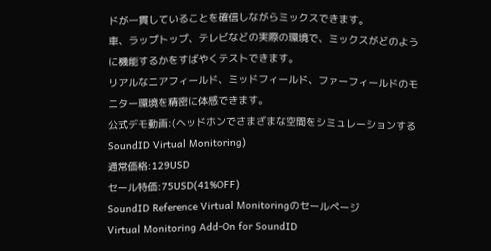ドが一貫していることを確信しながらミックスできます。
車、ラップトップ、テレビなどの実際の環境で、ミックスがどのように機能するかをすばやくテストできます。
リアルなニアフィールド、ミッドフィールド、ファーフィールドのモニター環境を精密に体感できます。
公式デモ動画:(ヘッドホンでさまざまな空間をシミュレーションするSoundID Virtual Monitoring)
通常価格:129USD
セール特価:75USD(41%OFF)
SoundID Reference Virtual Monitoringのセールページ
Virtual Monitoring Add-On for SoundID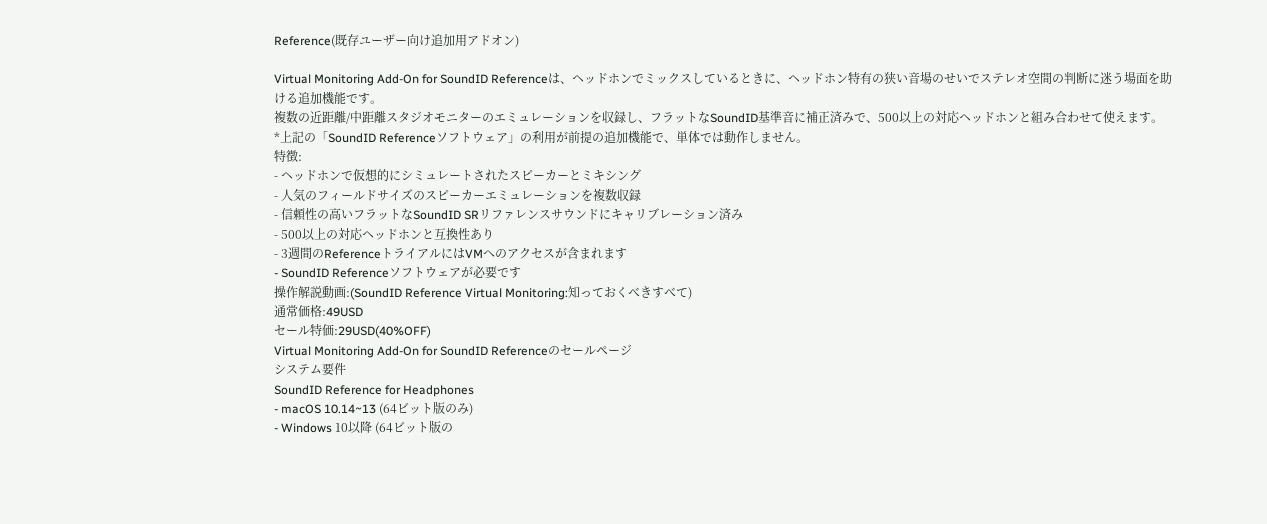Reference(既存ユーザー向け追加用アドオン)

Virtual Monitoring Add-On for SoundID Referenceは、ヘッドホンでミックスしているときに、ヘッドホン特有の狭い音場のせいでステレオ空間の判断に迷う場面を助ける追加機能です。
複数の近距離/中距離スタジオモニターのエミュレーションを収録し、フラットなSoundID基準音に補正済みで、500以上の対応ヘッドホンと組み合わせて使えます。
*上記の「SoundID Referenceソフトウェア」の利用が前提の追加機能で、単体では動作しません。
特徴:
- ヘッドホンで仮想的にシミュレートされたスピーカーとミキシング
- 人気のフィールドサイズのスピーカーエミュレーションを複数収録
- 信頼性の高いフラットなSoundID SRリファレンスサウンドにキャリブレーション済み
- 500以上の対応ヘッドホンと互換性あり
- 3週間のReferenceトライアルにはVMへのアクセスが含まれます
- SoundID Referenceソフトウェアが必要です
操作解説動画:(SoundID Reference Virtual Monitoring:知っておくべきすべて)
通常価格:49USD
セール特価:29USD(40%OFF)
Virtual Monitoring Add-On for SoundID Referenceのセールページ
システム要件
SoundID Reference for Headphones
- macOS 10.14~13 (64ビット版のみ)
- Windows 10以降 (64ビット版の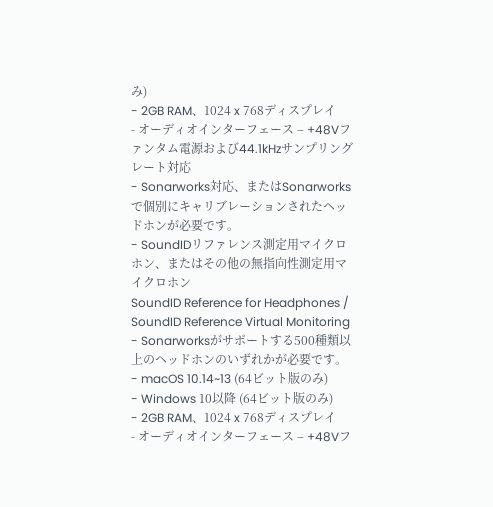み)
- 2GB RAM、1024 x 768ディスプレイ
- オーディオインターフェース – +48Vファンタム電源および44.1kHzサンプリングレート対応
- Sonarworks対応、またはSonarworksで個別にキャリブレーションされたヘッドホンが必要です。
- SoundIDリファレンス測定用マイクロホン、またはその他の無指向性測定用マイクロホン
SoundID Reference for Headphones / SoundID Reference Virtual Monitoring
- Sonarworksがサポートする500種類以上のヘッドホンのいずれかが必要です。
- macOS 10.14~13 (64ビット版のみ)
- Windows 10以降 (64ビット版のみ)
- 2GB RAM、1024 x 768ディスプレイ
- オーディオインターフェース – +48Vフ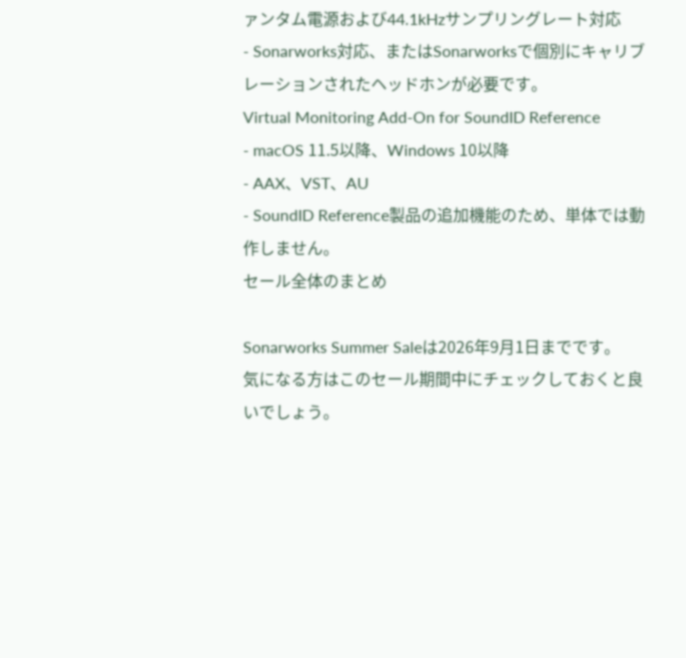ァンタム電源および44.1kHzサンプリングレート対応
- Sonarworks対応、またはSonarworksで個別にキャリブレーションされたヘッドホンが必要です。
Virtual Monitoring Add-On for SoundID Reference
- macOS 11.5以降、Windows 10以降
- AAX、VST、AU
- SoundID Reference製品の追加機能のため、単体では動作しません。
セール全体のまとめ

Sonarworks Summer Saleは2026年9月1日までです。
気になる方はこのセール期間中にチェックしておくと良いでしょう。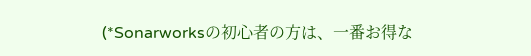(*Sonarworksの初心者の方は、一番お得な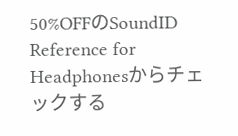50%OFFのSoundID Reference for Headphonesからチェックする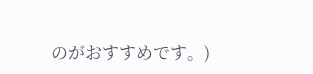のがおすすめです。)